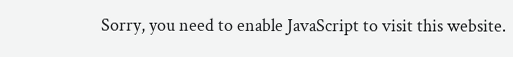Sorry, you need to enable JavaScript to visit this website.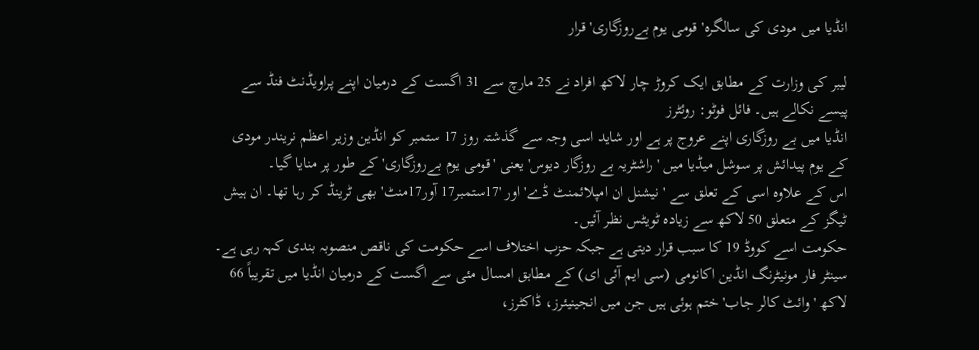انڈیا میں مودی کی سالگرہ' قومی یوم بےروزگاری' قرار

لیبر کی وزارت کے مطابق ایک کروڑ چار لاکھ افراد نے 25 مارچ سے 31 اگست کے درمیان اپنے پراویڈنٹ فنڈ سے پیسے نکالے ہیں۔ فائل فوٹو: روئٹرز
انڈیا میں بے روزگاری اپنے عروج پر ہے اور شاید اسی وجہ سے گذشتہ روز 17 ستمبر کو انڈین وزیر اعظم نریندر مودی کے یوم پیدائش پر سوشل میڈیا میں 'راشٹریہ بے روزگار دیوس' یعنی 'قومی یوم بےروزگاری' کے طور پر منایا گیا۔
اس کے علاوہ اسی کے تعلق سے 'نیشنل ان امپلائمنٹ ڈے' اور '17ستمبر17 آور17منٹ' بھی ٹرینڈ کر رہا تھا۔ ان ہیش ٹیگز کے متعلق 50 لاکھ سے زیادہ ٹویٹس نظر آئیں۔
حکومت اسے کووڈ 19 کا سبب قرار دیتی ہے جبکہ حزب اختلاف اسے حکومت کی ناقص منصوبہ بندی کہہ رہی ہے۔
سینٹر فار مونیٹرنگ انڈین اکانومی (سی ایم آئی ای) کے مطابق امسال مئی سے اگست کے درمیان انڈیا میں تقریباً 66 لاکھ 'وائٹ کالر جاب' ختم ہوئی ہیں جن میں انجینیئرز، ڈاکٹرز،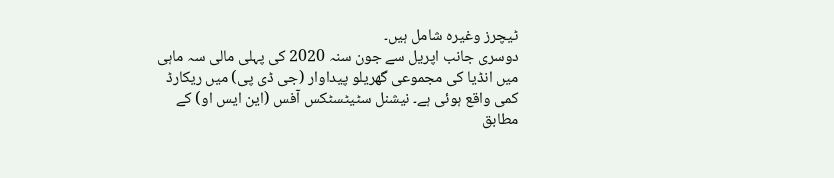ٹیچرز وغیرہ شامل ہیں۔
دوسری جانب اپریل سے جون سنہ 2020 کی پہلی مالی سہ ماہی میں انڈیا کی مجموعی گھریلو پیداوار (جی ڈی پی) میں ریکارڈ کمی واقع ہوئی ہے۔ نیشنل سٹیٹسٹکس آفس (این ایس او) کے مطابق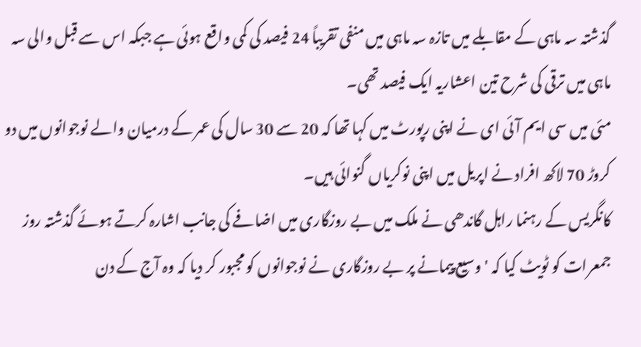گذشتہ سہ ماہی کے مقابلے میں تازہ سہ ماہی میں منفی تقریباً 24 فیصد کی کمی واقع ہوئی ہے جبکہ اس سے قبل والی سہ ماہی میں ترقی کی شرح تین اعشاریہ ایک فیصد تھی۔
مئی میں سی ایم آئی ای نے اپنی رپورٹ میں کہا تھا کہ 20 سے 30 سال کی عمر کے درمیان والے نوجوانوں میں دو کروڑ 70 لاکھ افراد نے اپریل میں اپنی نوکریاں گنوائی ہیں۔
کانگریس کے رہنما راہل گاندھی نے ملک میں بے روزگاری میں اضافے کی جانب اشارہ کرتے ہوئے گذشتہ روز جمعرات کو ٹویٹ کیا کہ 'وسیع پیمانے پر بے روزگاری نے نوجوانوں کو مجبور کر دیا کہ وہ آج کے دن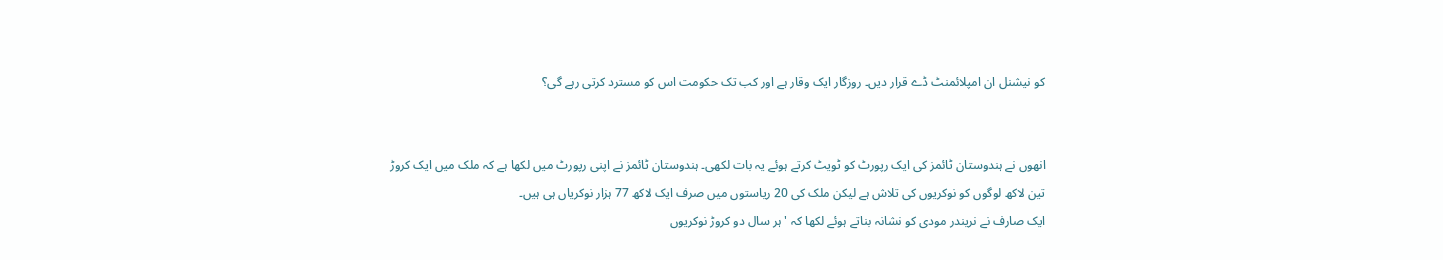کو نیشنل ان امپلائمنٹ ڈے قرار دیں۔ روزگار ایک وقار ہے اور کب تک حکومت اس کو مسترد کرتی رہے گی؟


انھوں نے ہندوستان ٹائمز کی ایک رپورٹ کو ٹویٹ کرتے ہوئے یہ بات لکھی۔ ہندوستان ٹائمز نے اپنی رپورٹ میں لکھا ہے کہ ملک میں ایک کروڑ تین لاکھ لوگوں کو نوکریوں کی تلاش ہے لیکن ملک کی 20 ریاستوں میں صرف ایک لاکھ 77 ہزار نوکریاں ہی ہیں۔
ایک صارف نے نریندر مودی کو نشانہ بناتے ہوئے لکھا کہ 'ہر سال دو کروڑ نوکریوں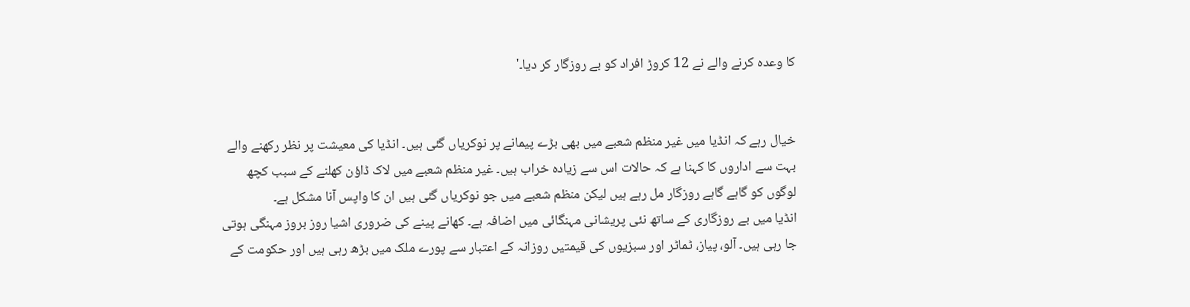کا وعدہ کرنے والے نے 12 کروڑ افراد کو بے روزگار کر دیا۔'


خیال رہے کہ انڈیا میں غیر منظم شعبے میں بھی بڑے پیمانے پر نوکریاں گئی ہیں۔ انڈیا کی معیشت پر نظر رکھنے والے بہت سے اداروں کا کہنا ہے کہ حالات اس سے زیادہ خراب ہیں۔ غیر منظم شعبے میں لاک ڈاؤن کھلنے کے سبب کچھ لوگوں کو گاہے گاہے روزگار مل رہے ہیں لیکن منظم شعبے میں جو نوکریاں گئی ہیں ان کا واپس آنا مشکل ہے۔
انڈیا میں بے روزگاری کے ساتھ نئی پریشانی مہنگائی میں اضافہ ہے۔ کھانے پینے کی ضروری اشیا روز بروز مہنگی ہوتی جا رہی ہیں۔ آلو، پیاز، ٹماٹر اور سبزیوں کی قیمتیں روزانہ کے اعتبار سے پورے ملک میں بڑھ رہی ہیں اور حکومت کے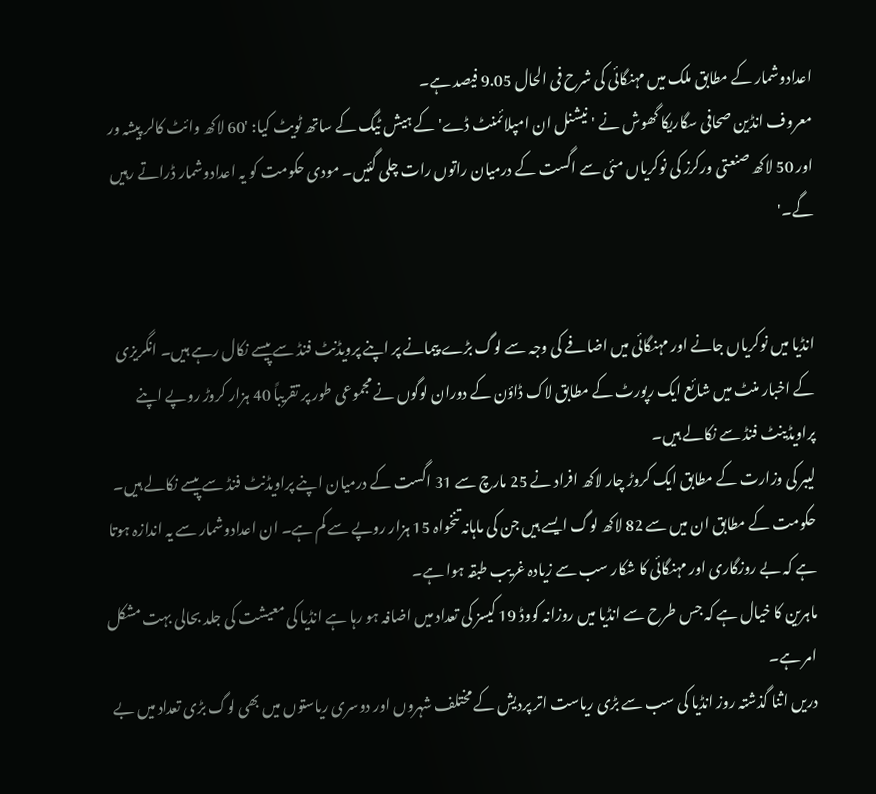اعدادوشمار کے مطابق ملک میں مہنگائی کی شرح فی الحال 9.05 فیصد ہے۔
معروف انڈین صحافی سگاریکا گھوش نے 'نیشنل ان امپلائمنٹ ڈے' کے ہیش ٹیگ کے ساتھ ٹویٹ کیا: '60 لاکھ وائٹ کالر پیشہ ور اور 50 لاکھ صنعتی ورکرز کی نوکریاں مئی سے اگست کے درمیان راتوں رات چلی گئیں۔ مودی حکومت کو یہ اعدادوشمار ڈراتے رہیں گے۔'


انڈیا میں نوکریاں جانے اور مہنگائی میں اضافے کی وجہ سے لوگ بڑے پیمانے پر اپنے پرویڈنٹ فنڈ سے پیسے نکال رہے ہیں۔ انگریزی کے اخبار منٹ میں شائع ایک رپورٹ کے مطابق لاک ڈاؤن کے دوران لوگوں نے مجموعی طور پر تقریباً 40 ہزار کروڑ روپے اپنے پراویڈینٹ فنڈ سے نکالے ہیں۔
لیبر کی وزارت کے مطابق ایک کروڑ چار لاکھ افراد نے 25 مارچ سے 31 اگست کے درمیان اپنے پراویڈنٹ فنڈ سے پیسے نکالے ہیں۔ حکومت کے مطابق ان میں سے 82 لاکھ لوگ ایسے ہیں جن کی ماہانہ تنخواہ 15 ہزار روپے سے کم ہے۔ ان اعدادوشمار سے یہ اندازہ ہوتا ہے کہ بے روزگاری اور مہنگائی کا شکار سب سے زیادہ غریب طبقہ ہوا ہے۔
ماہرین کا خیال ہے کہ جس طرح سے انڈیا میں روزانہ کووڈ 19 کیسز کی تعداد میں اضافہ ہو رہا ہے انڈیا کی معیشت کی جلد بحالی بہت مشکل امر ہے۔
دریں اثنا گذشتہ روز انڈیا کی سب سے بڑی ریاست اتر پردیش کے مختلف شہروں اور دوسری ریاستوں میں بھی لوگ بڑی تعداد میں بے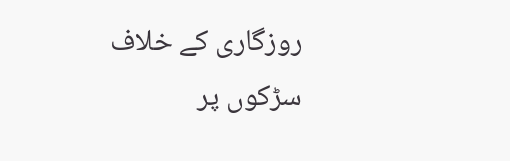روزگاری کے خلاف سڑکوں پر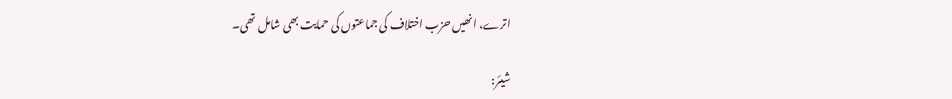اترے، انھیں حزب اختلاف کی جماعتوں کی حمایت بھی شامل تھی۔

شیئر: